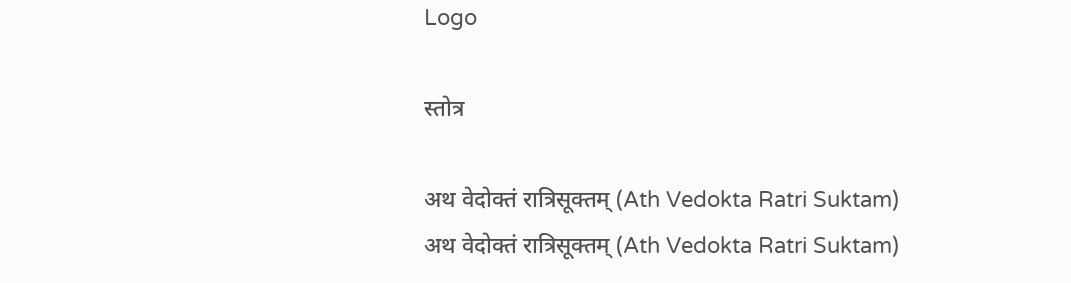Logo

स्तोत्र

अथ वेदोक्तं रात्रिसूक्तम् (Ath Vedokta Ratri Suktam)
अथ वेदोक्तं रात्रिसूक्तम् (Ath Vedokta Ratri Suktam)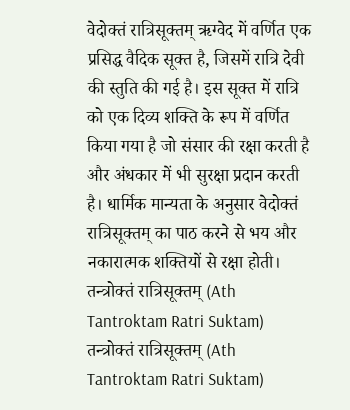वेदोक्तं रात्रिसूक्तम् ऋग्वेद में वर्णित एक प्रसिद्ध वैदिक सूक्त है, जिसमें रात्रि देवी की स्तुति की गई है। इस सूक्त में रात्रि को एक दिव्य शक्ति के रूप में वर्णित किया गया है जो संसार की रक्षा करती है और अंधकार में भी सुरक्षा प्रदान करती है। धार्मिक मान्यता के अनुसार वेदोक्तं रात्रिसूक्तम् का पाठ करने से भय और नकारात्मक शक्तियों से रक्षा होती।
तन्त्रोक्तं रात्रिसूक्तम् (Ath Tantroktam Ratri Suktam)
तन्त्रोक्तं रात्रिसूक्तम् (Ath Tantroktam Ratri Suktam)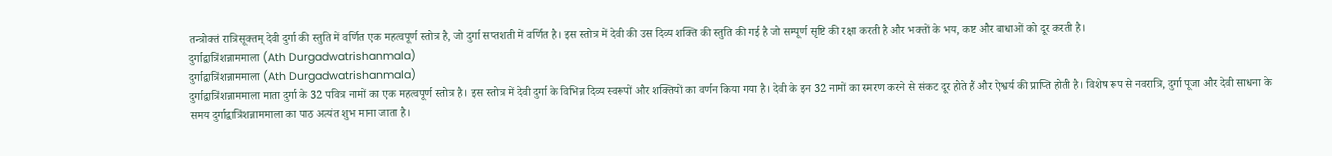तन्त्रोक्तं रात्रिसूक्तम् देवी दुर्गा की स्तुति में वर्णित एक महत्वपूर्ण स्तोत्र है, जो दुर्गा सप्तशती में वर्णित है। इस स्तोत्र में देवी की उस दिव्य शक्ति की स्तुति की गई है जो सम्पूर्ण सृष्टि की रक्षा करती है और भक्तों के भय, कष्ट और बाधाओं को दूर करती है।
दुर्गाद्वात्रिंशन्नाममाला (Ath Durgadwatrishanmala)
दुर्गाद्वात्रिंशन्नाममाला (Ath Durgadwatrishanmala)
दुर्गाद्वात्रिंशन्नाममाला माता दुर्गा के 32 पवित्र नामों का एक महत्वपूर्ण स्तोत्र है। इस स्तोत्र में देवी दुर्गा के विभिन्न दिव्य स्वरूपों और शक्तियों का वर्णन किया गया है। देवी के इन 32 नामों का स्मरण करने से संकट दूर होते हैं और ऐश्वर्य की प्राप्ति होती है। विशेष रूप से नवरात्रि, दुर्गा पूजा और देवी साधना के समय दुर्गाद्वात्रिंशन्नाममाला का पाठ अत्यंत शुभ माना जाता है।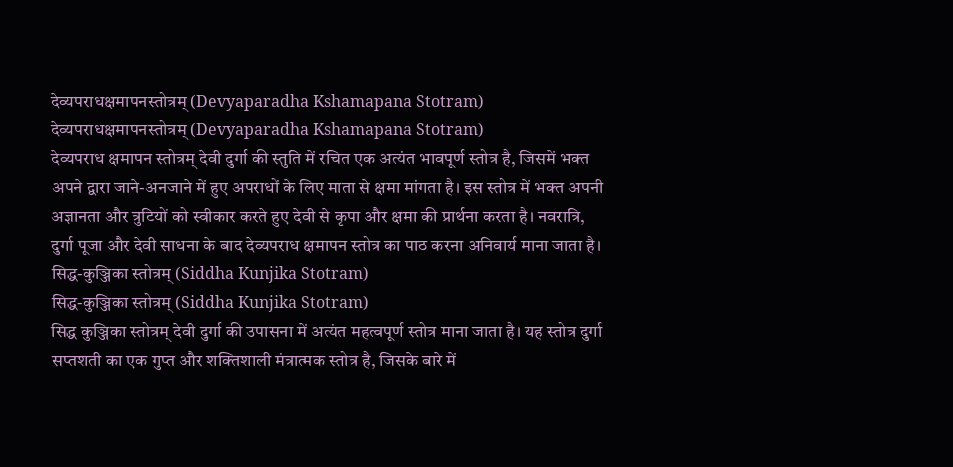देव्यपराधक्षमापनस्तोत्रम् (Devyaparadha Kshamapana Stotram)
देव्यपराधक्षमापनस्तोत्रम् (Devyaparadha Kshamapana Stotram)
देव्यपराध क्षमापन स्तोत्रम् देवी दुर्गा की स्तुति में रचित एक अत्यंत भावपूर्ण स्तोत्र है, जिसमें भक्त अपने द्वारा जाने-अनजाने में हुए अपराधों के लिए माता से क्षमा मांगता है। इस स्तोत्र में भक्त अपनी अज्ञानता और त्रुटियों को स्वीकार करते हुए देवी से कृपा और क्षमा की प्रार्थना करता है। नवरात्रि, दुर्गा पूजा और देवी साधना के बाद देव्यपराध क्षमापन स्तोत्र का पाठ करना अनिवार्य माना जाता है।
सिद्ध-कुञ्जिका स्तोत्रम् (Siddha Kunjika Stotram)
सिद्ध-कुञ्जिका स्तोत्रम् (Siddha Kunjika Stotram)
सिद्ध कुञ्जिका स्तोत्रम् देवी दुर्गा की उपासना में अत्यंत महत्वपूर्ण स्तोत्र माना जाता है। यह स्तोत्र दुर्गा सप्तशती का एक गुप्त और शक्तिशाली मंत्रात्मक स्तोत्र है, जिसके बारे में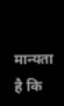मान्यता है कि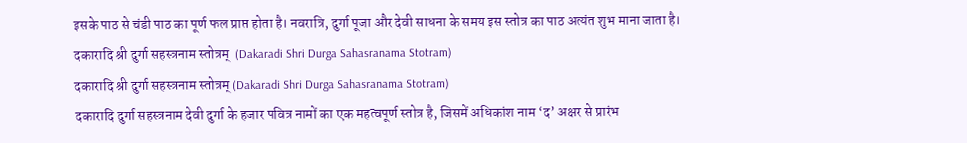इसके पाठ से चंडी पाठ का पूर्ण फल प्राप्त होता है। नवरात्रि, दुर्गा पूजा और देवी साधना के समय इस स्तोत्र का पाठ अत्यंत शुभ माना जाता है।
दकारादि श्री दुर्गा सहस्त्रनाम स्तोत्रम्  (Dakaradi Shri Durga Sahasranama Stotram)
दकारादि श्री दुर्गा सहस्त्रनाम स्तोत्रम् (Dakaradi Shri Durga Sahasranama Stotram)
दकारादि दुर्गा सहस्त्रनाम देवी दुर्गा के हजार पवित्र नामों का एक महत्वपूर्ण स्तोत्र है, जिसमें अधिकांश नाम ‘द’ अक्षर से प्रारंभ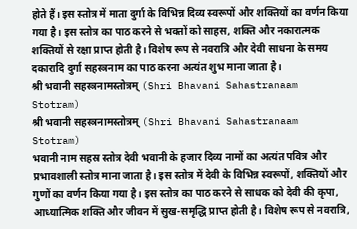होते हैं। इस स्तोत्र में माता दुर्गा के विभिन्न दिव्य स्वरूपों और शक्तियों का वर्णन किया गया है। इस स्तोत्र का पाठ करने से भक्तों को साहस, शक्ति और नकारात्मक शक्तियों से रक्षा प्राप्त होती है। विशेष रूप से नवरात्रि और देवी साधना के समय दकारादि दुर्गा सहस्त्रनाम का पाठ करना अत्यंत शुभ माना जाता है।
श्री भवानी सहस्त्रनामस्तोत्रम् (Shri Bhavani Sahastranaam Stotram)
श्री भवानी सहस्त्रनामस्तोत्रम् (Shri Bhavani Sahastranaam Stotram)
भवानी नाम सहस्र स्तोत्र देवी भवानी के हजार दिव्य नामों का अत्यंत पवित्र और प्रभावशाली स्तोत्र माना जाता है। इस स्तोत्र में देवी के विभिन्न स्वरूपों, शक्तियों और गुणों का वर्णन किया गया है। इस स्तोत्र का पाठ करने से साधक को देवी की कृपा, आध्यात्मिक शक्ति और जीवन में सुख-समृद्धि प्राप्त होती है। विशेष रूप से नवरात्रि,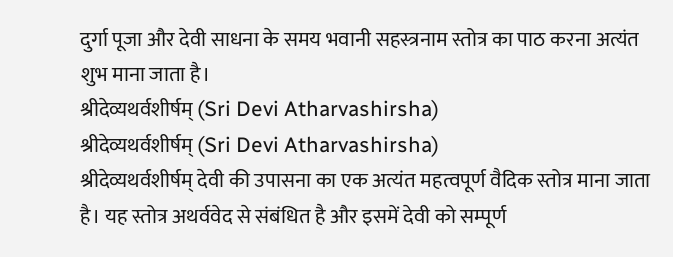दुर्गा पूजा और देवी साधना के समय भवानी सहस्त्रनाम स्तोत्र का पाठ करना अत्यंत शुभ माना जाता है।
श्रीदेव्यथर्वशीर्षम् (Sri Devi Atharvashirsha)
श्रीदेव्यथर्वशीर्षम् (Sri Devi Atharvashirsha)
श्रीदेव्यथर्वशीर्षम् देवी की उपासना का एक अत्यंत महत्वपूर्ण वैदिक स्तोत्र माना जाता है। यह स्तोत्र अथर्ववेद से संबंधित है और इसमें देवी को सम्पूर्ण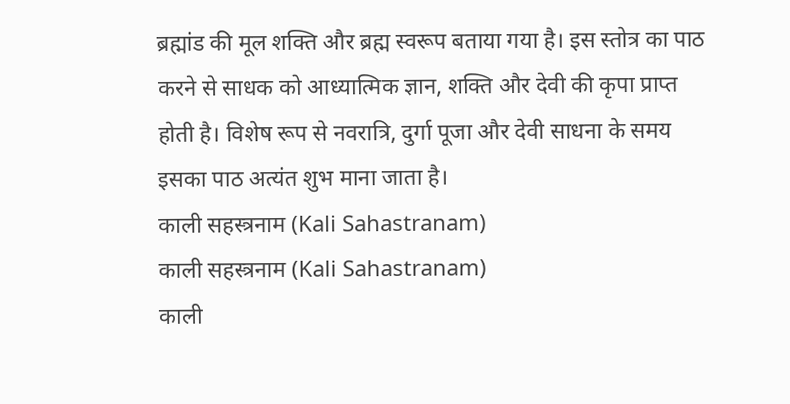ब्रह्मांड की मूल शक्ति और ब्रह्म स्वरूप बताया गया है। इस स्तोत्र का पाठ करने से साधक को आध्यात्मिक ज्ञान, शक्ति और देवी की कृपा प्राप्त होती है। विशेष रूप से नवरात्रि, दुर्गा पूजा और देवी साधना के समय इसका पाठ अत्यंत शुभ माना जाता है।
काली सहस्त्रनाम (Kali Sahastranam)
काली सहस्त्रनाम (Kali Sahastranam)
काली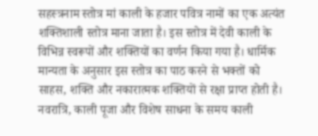सहस्त्रनाम स्तोत्र मां काली के हजार पवित्र नामों का एक अत्यंत शक्तिशाली स्तोत्र माना जाता है। इस स्तोत्र में देवी काली के विभिन्न स्वरूपों और शक्तियों का वर्णन किया गया है। धार्मिक मान्यता के अनुसार इस स्तोत्र का पाठ करने से भक्तों को साहस, शक्ति और नकारात्मक शक्तियों से रक्षा प्राप्त होती है। नवरात्रि, काली पूजा और विशेष साधना के समय काली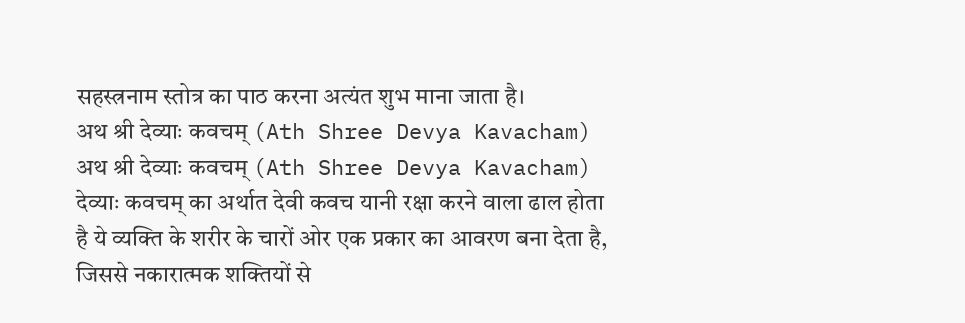सहस्त्रनाम स्तोत्र का पाठ करना अत्यंत शुभ माना जाता है।
अथ श्री देव्याः कवचम् (Ath Shree Devya Kavacham)
अथ श्री देव्याः कवचम् (Ath Shree Devya Kavacham)
देव्याः कवचम् का अर्थात देवी कवच यानी रक्षा करने वाला ढाल होता है ये व्यक्ति के शरीर के चारों ओर एक प्रकार का आवरण बना देता है, जिससे नकारात्मक शक्तियों से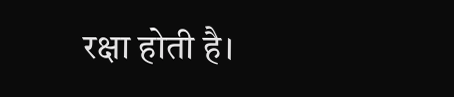रक्षा होती है।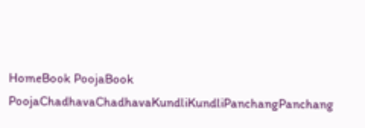HomeBook PoojaBook PoojaChadhavaChadhavaKundliKundliPanchangPanchang